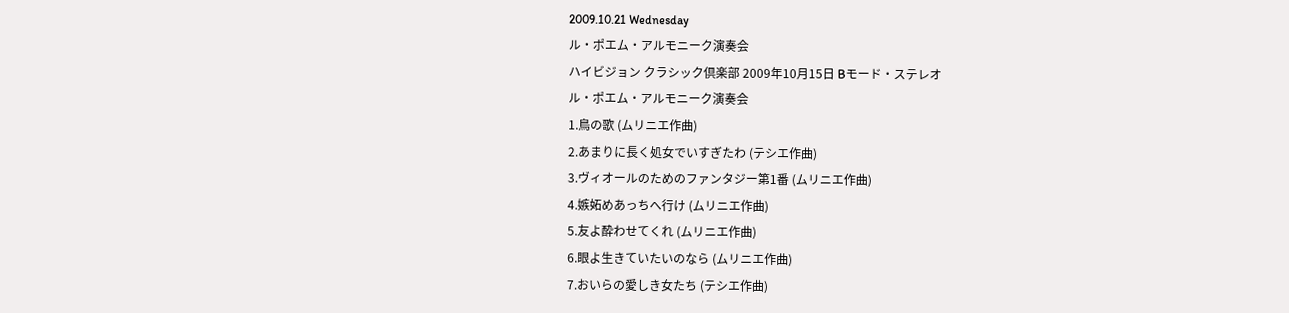2009.10.21 Wednesday
ル・ポエム・アルモニーク演奏会
ハイビジョン クラシック倶楽部 2009年10月15日 Bモード・ステレオ
ル・ポエム・アルモニーク演奏会
1.鳥の歌 (ムリニエ作曲)
2.あまりに長く処女でいすぎたわ (テシエ作曲)
3.ヴィオールのためのファンタジー第1番 (ムリニエ作曲)
4.嫉妬めあっちへ行け (ムリニエ作曲)
5.友よ酔わせてくれ (ムリニエ作曲)
6.眼よ生きていたいのなら (ムリニエ作曲)
7.おいらの愛しき女たち (テシエ作曲)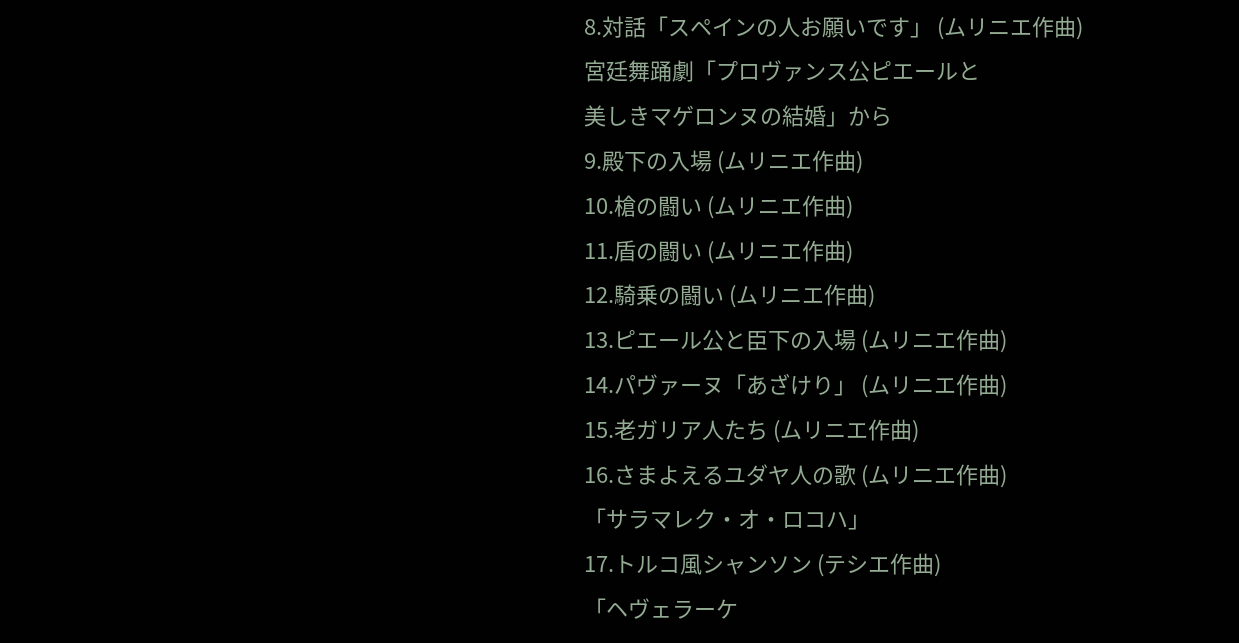8.対話「スペインの人お願いです」 (ムリニエ作曲)
宮廷舞踊劇「プロヴァンス公ピエールと
美しきマゲロンヌの結婚」から
9.殿下の入場 (ムリニエ作曲)
10.槍の闘い (ムリニエ作曲)
11.盾の闘い (ムリニエ作曲)
12.騎乗の闘い (ムリニエ作曲)
13.ピエール公と臣下の入場 (ムリニエ作曲)
14.パヴァーヌ「あざけり」 (ムリニエ作曲)
15.老ガリア人たち (ムリニエ作曲)
16.さまよえるユダヤ人の歌 (ムリニエ作曲)
「サラマレク・オ・ロコハ」
17.トルコ風シャンソン (テシエ作曲)
「ヘヴェラーケ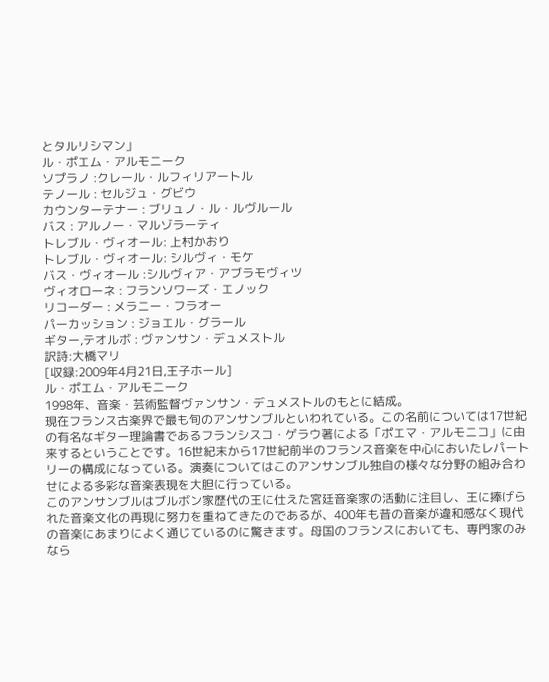とタルリシマン」
ル・ポエム・アルモニーク
ソプラノ :クレール・ルフィリアートル
テノール : セルジュ・グビウ
カウンターテナー : ブリュノ・ル・ルヴルール
バス : アルノー・マルゾラーティ
トレブル・ヴィオール: 上村かおり
トレブル・ヴィオール: シルヴィ・モケ
バス・ヴィオール :シルヴィア・アブラモヴィツ
ヴィオローネ : フランソワーズ・エノック
リコーダー : メラニー・フラオー
パーカッション : ジョエル・グラール
ギター,テオルボ : ヴァンサン・デュメストル
訳詩:大橋マリ
[収録:2009年4月21日,王子ホール]
ル・ポエム・アルモニーク
1998年、音楽・芸術監督ヴァンサン・デュメストルのもとに結成。
現在フランス古楽界で最も旬のアンサンブルといわれている。この名前については17世紀の有名なギター理論書であるフランシスコ・ゲラウ著による「ポエマ・アルモニコ」に由来するということです。16世紀末から17世紀前半のフランス音楽を中心においたレパートリーの構成になっている。演奏についてはこのアンサンブル独自の様々な分野の組み合わせによる多彩な音楽表現を大胆に行っている。
このアンサンブルはブルボン家歴代の王に仕えた宮廷音楽家の活動に注目し、王に捧げられた音楽文化の再現に努力を重ねてきたのであるが、400年も昔の音楽が違和感なく現代の音楽にあまりによく通じているのに驚きます。母国のフランスにおいても、専門家のみなら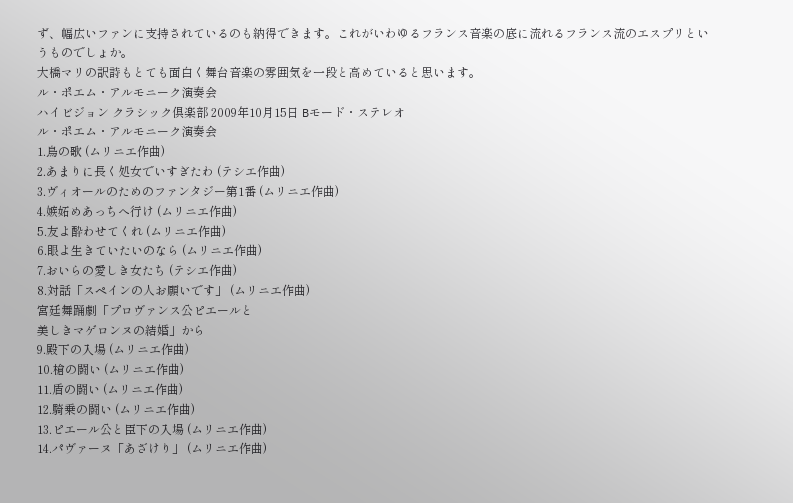ず、幅広いファンに支持されているのも納得できます。これがいわゆるフランス音楽の底に流れるフランス流のエスプリというものでしょか。
大橋マリの訳詩もとても面白く舞台音楽の雰囲気を一段と高めていると思います。
ル・ポエム・アルモニーク演奏会
ハイビジョン クラシック倶楽部 2009年10月15日 Bモード・ステレオ
ル・ポエム・アルモニーク演奏会
1.鳥の歌 (ムリニエ作曲)
2.あまりに長く処女でいすぎたわ (テシエ作曲)
3.ヴィオールのためのファンタジー第1番 (ムリニエ作曲)
4.嫉妬めあっちへ行け (ムリニエ作曲)
5.友よ酔わせてくれ (ムリニエ作曲)
6.眼よ生きていたいのなら (ムリニエ作曲)
7.おいらの愛しき女たち (テシエ作曲)
8.対話「スペインの人お願いです」 (ムリニエ作曲)
宮廷舞踊劇「プロヴァンス公ピエールと
美しきマゲロンヌの結婚」から
9.殿下の入場 (ムリニエ作曲)
10.槍の闘い (ムリニエ作曲)
11.盾の闘い (ムリニエ作曲)
12.騎乗の闘い (ムリニエ作曲)
13.ピエール公と臣下の入場 (ムリニエ作曲)
14.パヴァーヌ「あざけり」 (ムリニエ作曲)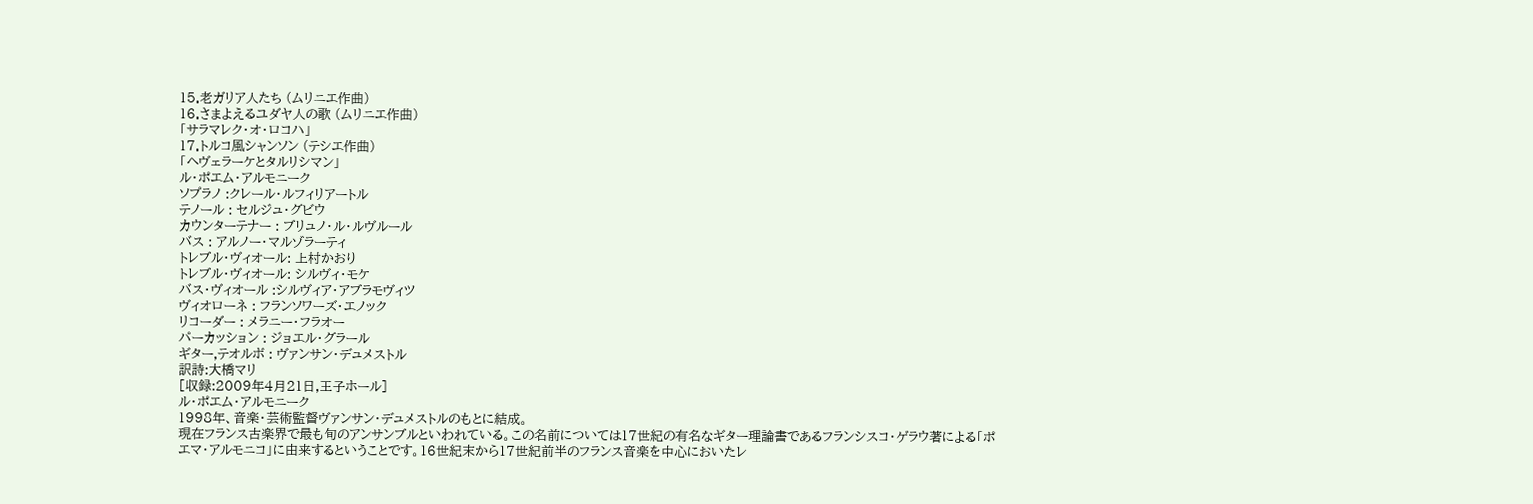15.老ガリア人たち (ムリニエ作曲)
16.さまよえるユダヤ人の歌 (ムリニエ作曲)
「サラマレク・オ・ロコハ」
17.トルコ風シャンソン (テシエ作曲)
「ヘヴェラーケとタルリシマン」
ル・ポエム・アルモニーク
ソプラノ :クレール・ルフィリアートル
テノール : セルジュ・グビウ
カウンターテナー : ブリュノ・ル・ルヴルール
バス : アルノー・マルゾラーティ
トレブル・ヴィオール: 上村かおり
トレブル・ヴィオール: シルヴィ・モケ
バス・ヴィオール :シルヴィア・アブラモヴィツ
ヴィオローネ : フランソワーズ・エノック
リコーダー : メラニー・フラオー
パーカッション : ジョエル・グラール
ギター,テオルボ : ヴァンサン・デュメストル
訳詩:大橋マリ
[収録:2009年4月21日,王子ホール]
ル・ポエム・アルモニーク
1998年、音楽・芸術監督ヴァンサン・デュメストルのもとに結成。
現在フランス古楽界で最も旬のアンサンブルといわれている。この名前については17世紀の有名なギター理論書であるフランシスコ・ゲラウ著による「ポエマ・アルモニコ」に由来するということです。16世紀末から17世紀前半のフランス音楽を中心においたレ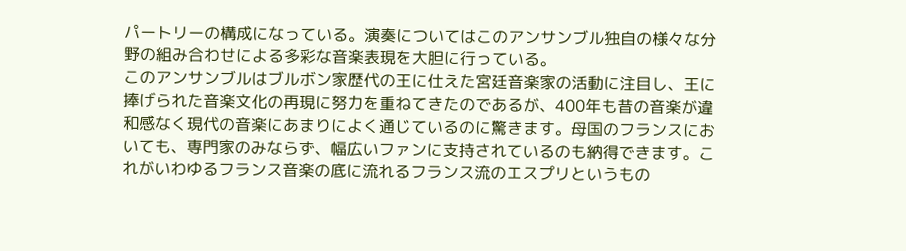パートリーの構成になっている。演奏についてはこのアンサンブル独自の様々な分野の組み合わせによる多彩な音楽表現を大胆に行っている。
このアンサンブルはブルボン家歴代の王に仕えた宮廷音楽家の活動に注目し、王に捧げられた音楽文化の再現に努力を重ねてきたのであるが、400年も昔の音楽が違和感なく現代の音楽にあまりによく通じているのに驚きます。母国のフランスにおいても、専門家のみならず、幅広いファンに支持されているのも納得できます。これがいわゆるフランス音楽の底に流れるフランス流のエスプリというもの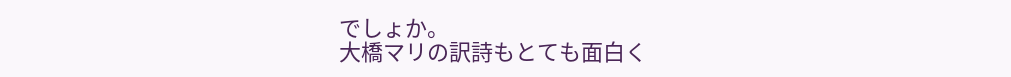でしょか。
大橋マリの訳詩もとても面白く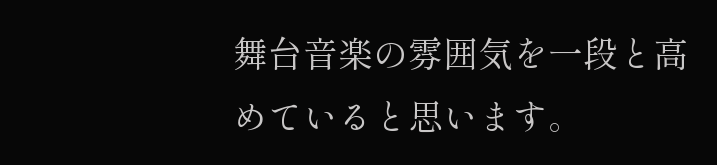舞台音楽の雰囲気を一段と高めていると思います。